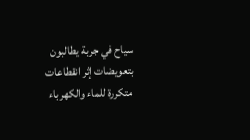سياح في جربة يطالبون بتعويضات إثر انقطاعات متكررة للماء والكهرباء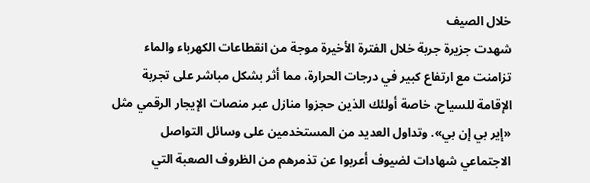خلال الصيف
شهدت جزيرة جربة خلال الفترة الأخيرة موجة من انقطاعات الكهرباء والماء تزامنت مع ارتفاع كبير في درجات الحرارة، مما أثر بشكل مباشر على تجربة الإقامة للسياح، خاصة أولئك الذين حجزوا منازل عبر منصات الإيجار الرقمي مثل «إير بي إن بي». وتداول العديد من المستخدمين على وسائل التواصل الاجتماعي شهادات لضيوف أعربوا عن تذمرهم من الظروف الصعبة التي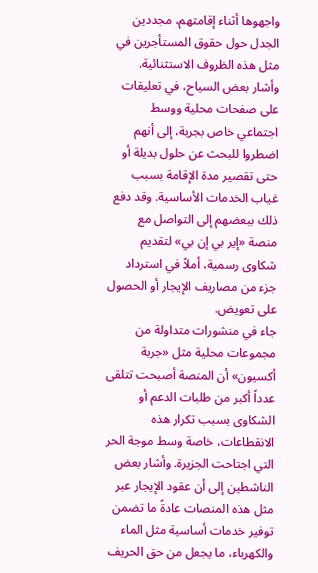واجهوها أثناء إقامتهم، مجددين الجدل حول حقوق المستأجرين في مثل هذه الظروف الاستثنائية.
وأشار بعض السياح، في تعليقات على صفحات محلية ووسط اجتماعي خاص بجربة، إلى أنهم اضطروا للبحث عن حلول بديلة أو حتى تقصير مدة الإقامة بسبب غياب الخدمات الأساسية. وقد دفع ذلك ببعضهم إلى التواصل مع منصة «إير بي إن بي» لتقديم شكاوى رسمية، أملاً في استرداد جزء من مصاريف الإيجار أو الحصول على تعويض.
جاء في منشورات متداولة من مجموعات محلية مثل «جربة أكسيون» أن المنصة أصبحت تتلقى عدداً أكبر من طلبات الدعم أو الشكاوى بسبب تكرار هذه الانقطاعات، خاصة وسط موجة الحر التي اجتاحت الجزيرة. وأشار بعض الناشطين إلى أن عقود الإيجار عبر مثل هذه المنصات عادةً ما تضمن توفير خدمات أساسية مثل الماء والكهرباء، ما يجعل من حق الحريف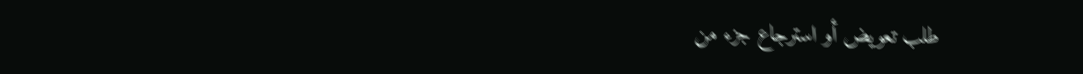طلب تعويض أو استرجاع جزء من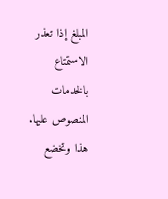المبلغ إذا تعذر الاستمتاع بالخدمات المنصوص عليها.
هذا وتخضع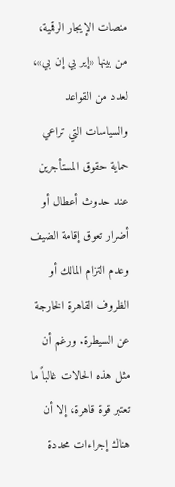منصات الإيجار الرقمية، من بينها «إير بي إن بي»، لعدد من القواعد والسياسات التي تراعي حماية حقوق المستأجرين عند حدوث أعطال أو أضرار تعوق إقامة الضيف وعدم التزام المالك أو الظروف القاهرة الخارجة عن السيطرة. ورغم أن مثل هذه الحالات غالباً ما تعتبر قوة قاهرة، إلا أن هناك إجراءات محددة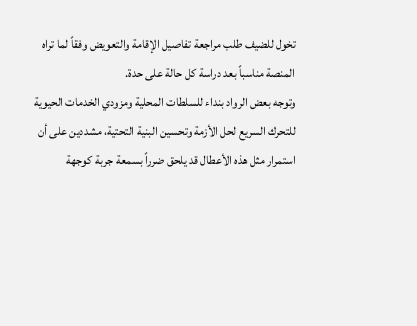تخول للضيف طلب مراجعة تفاصيل الإقامة والتعويض وفقاً لما تراه المنصة مناسباً بعد دراسة كل حالة على حدة.
وتوجه بعض الرواد بنداء للسلطات المحلية ومزودي الخدمات الحيوية للتحرك السريع لحل الأزمة وتحسين البنية التحتية، مشددين على أن استمرار مثل هذه الأعطال قد يلحق ضرراً بسمعة جربة كوجهة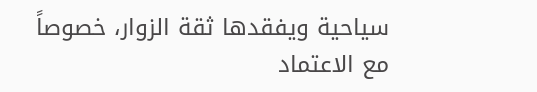سياحية ويفقدها ثقة الزوار، خصوصاً مع الاعتماد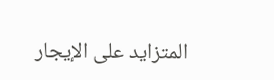المتزايد على الإيجار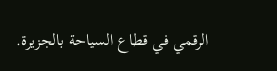الرقمي في قطاع السياحة بالجزيرة.